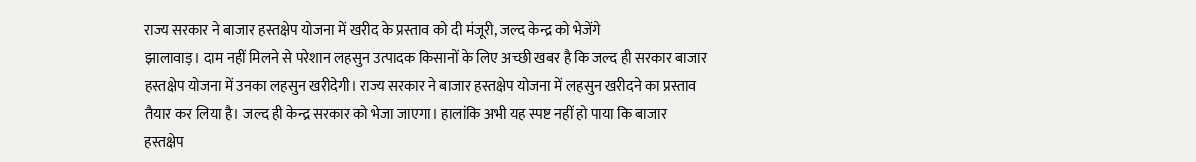राज्य सरकार ने बाजार हस्तक्षेप योजना में खरीद के प्रस्ताव को दी मंजूरी, जल्द केन्द्र को भेजेंगे
झालावाड़। दाम नहीं मिलने से परेशान लहसुन उत्पादक किसानों के लिए अच्छी खबर है कि जल्द ही सरकार बाजार हस्तक्षेप योजना में उनका लहसुन खरीदेगी। राज्य सरकार ने बाजार हस्तक्षेप योजना में लहसुन खरीदने का प्रस्ताव तैयार कर लिया है। जल्द ही केन्द्र सरकार को भेजा जाएगा। हालांकि अभी यह स्पष्ट नहीं हो पाया कि बाजार हस्तक्षेप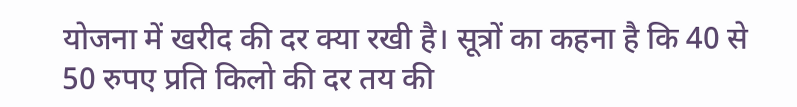योजना में खरीद की दर क्या रखी है। सूत्रों का कहना है कि 40 से 50 रुपए प्रति किलो की दर तय की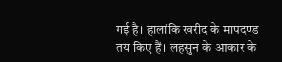गई है। हालांकि खरीद के मापदण्ड तय किए हैं। लहसुन के आकार के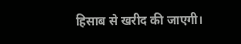हिसाब से खरीद की जाएगी।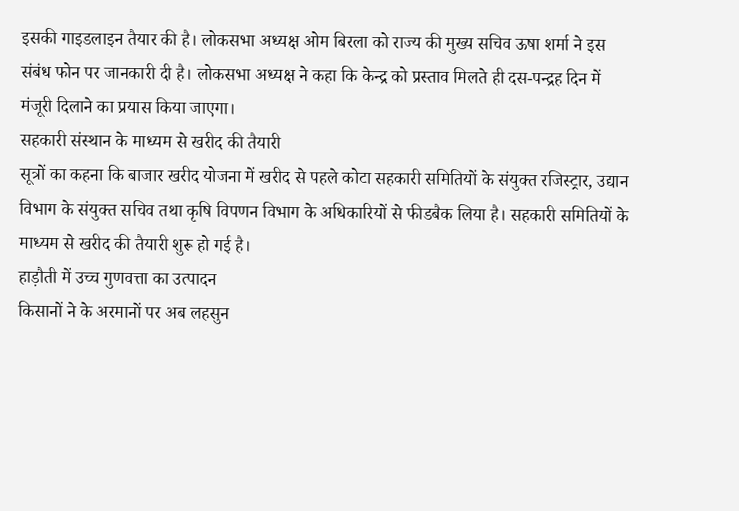इसकी गाइडलाइन तैयार की है। लोकसभा अध्यक्ष ओम बिरला को राज्य की मुख्य सचिव ऊषा शर्मा ने इस संबंध फोन पर जानकारी दी है। लोकसभा अध्यक्ष ने कहा कि केन्द्र को प्रस्ताव मिलते ही दस-पन्द्रह दिन में मंजूरी दिलाने का प्रयास किया जाएगा।
सहकारी संस्थान के माध्यम से खरीद की तैयारी
सूत्रों का कहना कि बाजार खरीद योजना में खरीद से पहले कोटा सहकारी समितियों के संयुक्त रजिस्ट्रार, उद्यान विभाग के संयुक्त सचिव तथा कृषि विपणन विभाग के अधिकारियों से फीडबैक लिया है। सहकारी समितियों के माध्यम से खरीद की तैयारी शुरू हो गई है।
हाड़ौती में उच्च गुणवत्ता का उत्पादन
किसानों ने के अरमानों पर अब लहसुन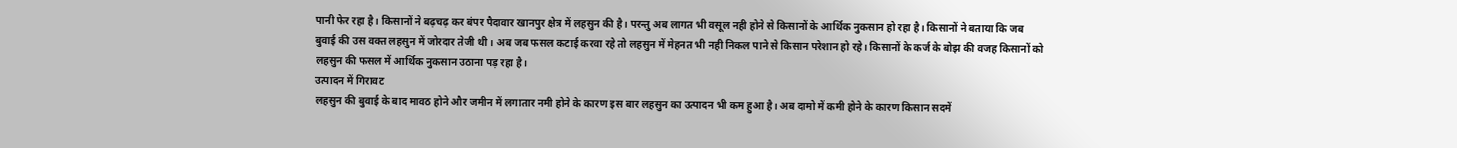पानी फेर रहा है। किसानों ने बढ़चढ़ कर बंपर पैदावार खानपुर क्षेत्र में लहसुन की है। परन्तु अब लागत भी वसूल नही होने से किसानों के आर्थिक नुकसान हो रहा है। किसानों ने बताया कि जब बुवाई की उस वक्त लहसुन में जोरदार तेजी थी। अब जब फसल कटाई करवा रहे तो लहसुन में मेहनत भी नही निकल पाने से किसान परेशान हो रहे। किसानों के कर्ज के बोझ की वजह किसानों को लहसुन की फसल में आर्थिक नुकसान उठाना पड़ रहा है।
उत्पादन में गिरावट
लहसुन की बुवाई के बाद मावठ होने और जमीन में लगातार नमी होने के कारण इस बार लहसुन का उत्पादन भी कम हुआ है। अब दामो में कमी होने के कारण किसान सदमें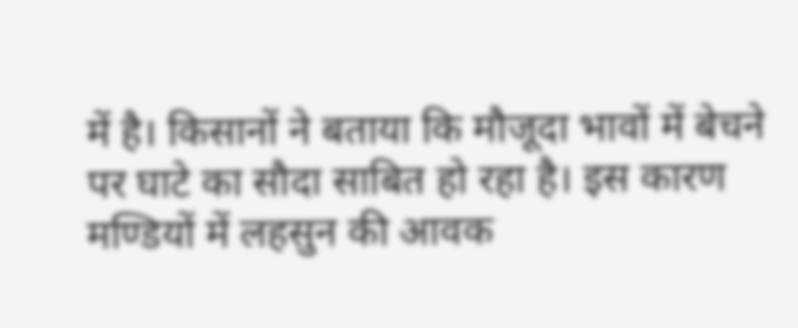में है। किसानों ने बताया कि मौजूदा भावों में बेचने पर घाटे का सौदा साबित हो रहा है। इस कारण मण्डियों में लहसुन की आवक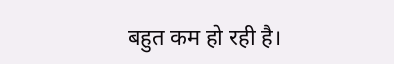बहुत कम हो रही है।